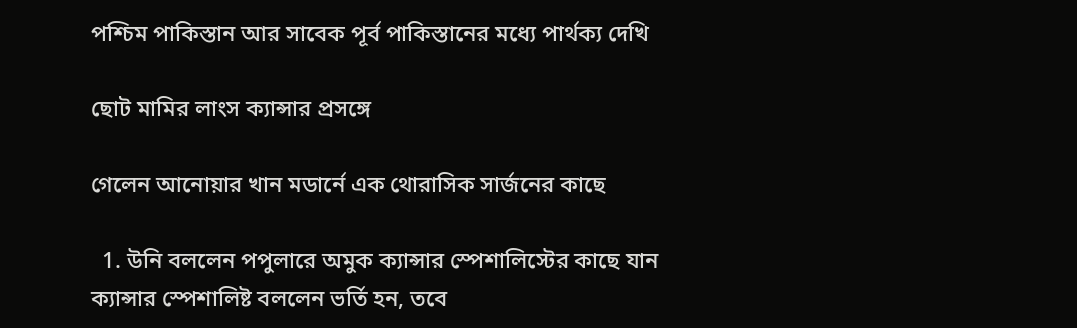পশ্চিম পাকিস্তান আর সাবেক পূর্ব পাকিস্তানের মধ্যে পার্থক্য দেখি

ছোট মামির লাংস ক্যান্সার প্রসঙ্গে

গেলেন আনোয়ার খান মডার্নে এক থোরাসিক সার্জনের কাছে

  1. উনি বললেন পপুলারে অমুক ক্যান্সার স্পেশালিস্টের কাছে যান
ক্যান্সার স্পেশালিষ্ট বললেন ভর্তি হন, তবে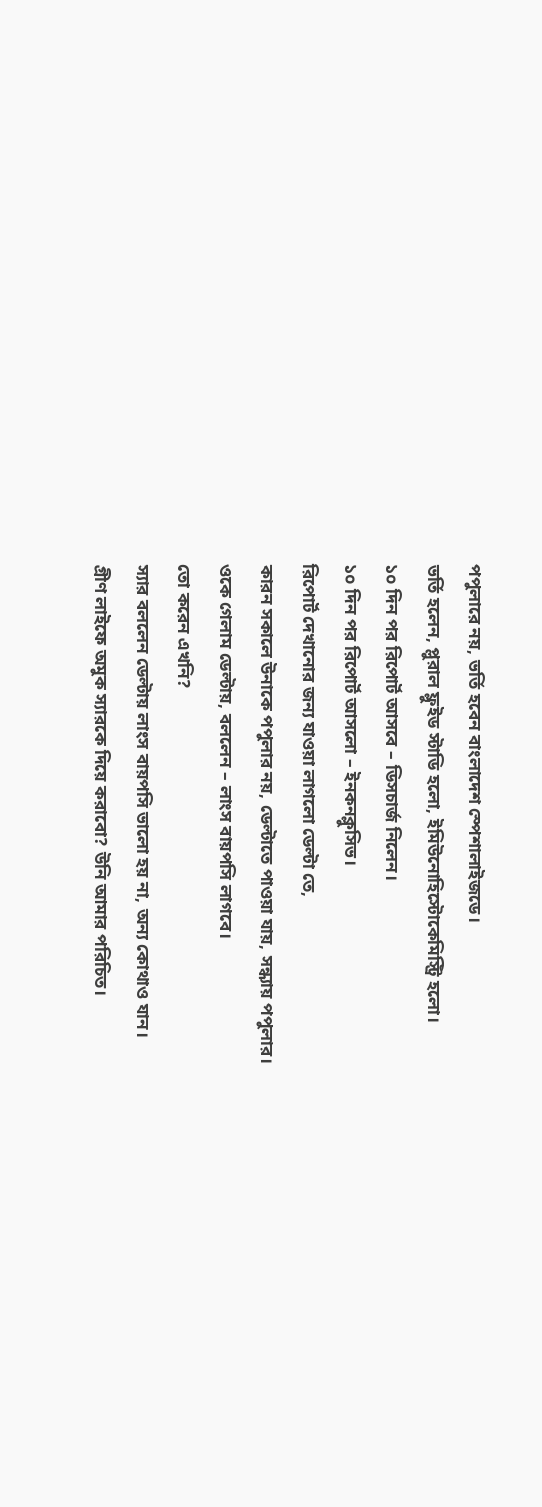পপুলারে নয়, ভর্তি হবেন বাংলাদেশ স্পেশালাইজডে।
ভর্তি হলেন, প্লুরাল ফ্লুইড স্টাডি হলো, ইমিউনোহিস্টোকেমিস্ট্রি হলো।
১০ দিন পর রিপোর্ট আসবে – ডিসচার্জ নিলেন।
১০ দিন পর রিপোর্ট আসলো – ইনকনক্লুসিভ।
রিপোর্ট দেখানোর জন্য যাওয়া লাগলো ডেল্টা তে,
কারন সকালে উনাকে পপুলার নয়, ডেল্টাতে পাওয়া যায়, সন্ধ্যায় পপুলার।
ওকে গেলাম ডেল্টায়, বললেন – লাংস বায়পসি লাগবে।
তো করেন এখনি?
স্যার বললেন ডেল্টায় লাংস বায়পসি ভালো হয় না, অন্য কোথাও যান।
গ্রীণ লাইফে অমুক স্যারকে দিয়ে করাবো? উনি আমার পরিচিত।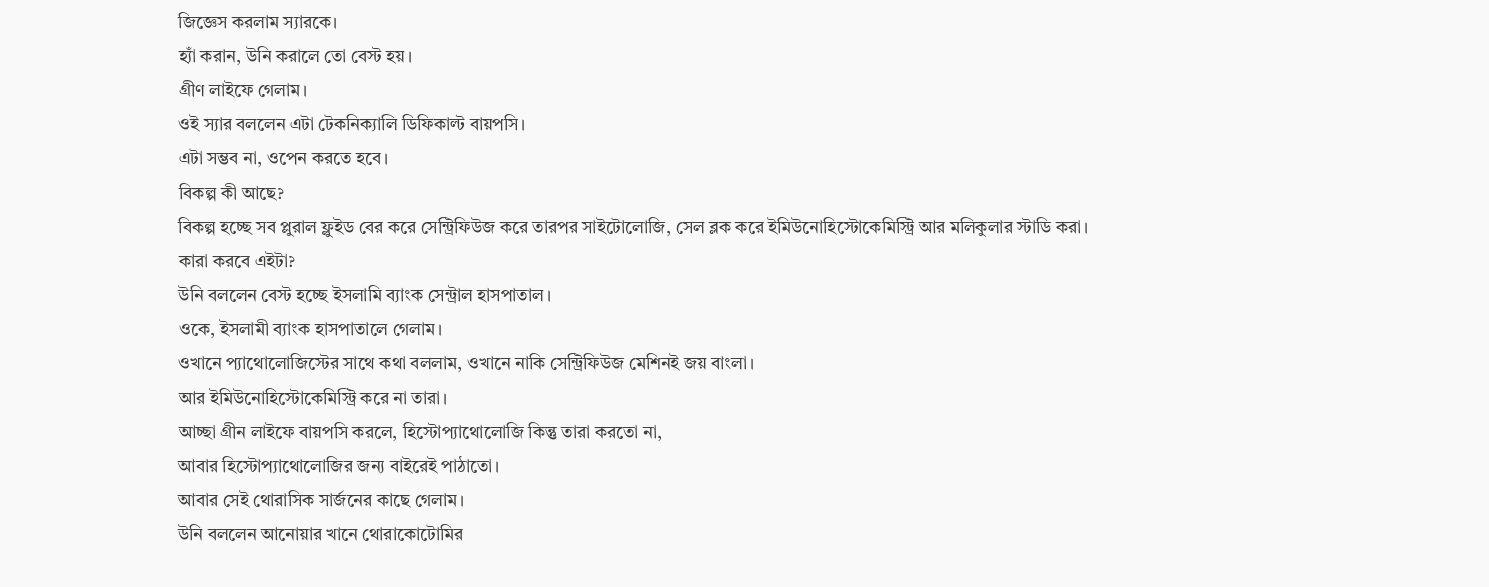জিজ্ঞেস করলাম স্যারকে।
হ্যাঁ করান, উনি করালে তো বেস্ট হয়।
গ্রীণ লাইফে গেলাম।
ওই স্যার বললেন এটা টেকনিক্যালি ডিফিকাল্ট বায়পসি।
এটা সম্ভব না, ওপেন করতে হবে।
বিকল্প কী আছে?
বিকল্প হচ্ছে সব প্লুরাল ফ্লুইড বের করে সেন্ট্রিফিউজ করে তারপর সাইটোলোজি, সেল ব্লক করে ইমিউনোহিস্টোকেমিস্ট্রি আর মলিকুলার স্টাডি করা।
কারা করবে এইটা?
উনি বললেন বেস্ট হচ্ছে ইসলামি ব্যাংক সেন্ট্রাল হাসপাতাল।
ওকে, ইসলামী ব্যাংক হাসপাতালে গেলাম।
ওখানে প্যাথোলোজিস্টের সাথে কথা বললাম, ওখানে নাকি সেন্ট্রিফিউজ মেশিনই জয় বাংলা।
আর ইমিউনোহিস্টোকেমিস্ট্রি করে না তারা।
আচ্ছা গ্রীন লাইফে বায়পসি করলে, হিস্টোপ্যাথোলোজি কিন্তু তারা করতো না,
আবার হিস্টোপ্যাথোলোজির জন্য বাইরেই পাঠাতো।
আবার সেই থোরাসিক সার্জনের কাছে গেলাম।
উনি বললেন আনোয়ার খানে থোরাকোটোমির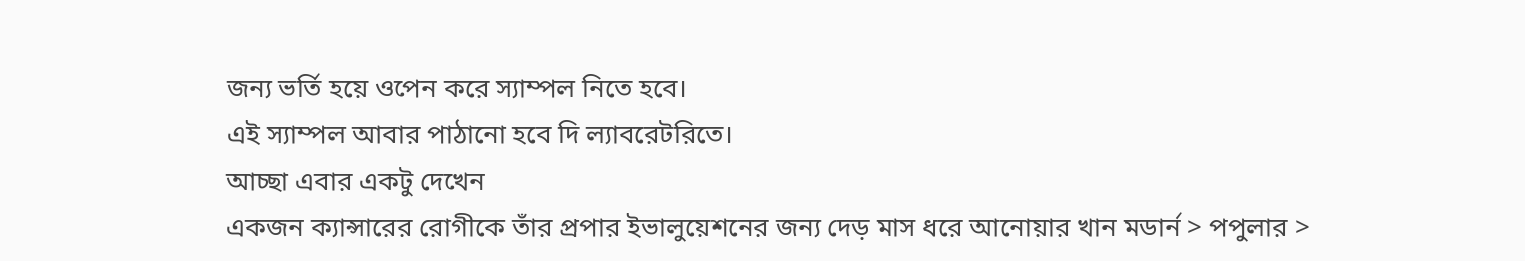জন্য ভর্তি হয়ে ওপেন করে স্যাম্পল নিতে হবে।
এই স্যাম্পল আবার পাঠানো হবে দি ল্যাবরেটরিতে।
আচ্ছা এবার একটু দেখেন
একজন ক্যান্সারের রোগীকে তাঁর প্রপার ইভালুয়েশনের জন্য দেড় মাস ধরে আনোয়ার খান মডার্ন > পপুলার >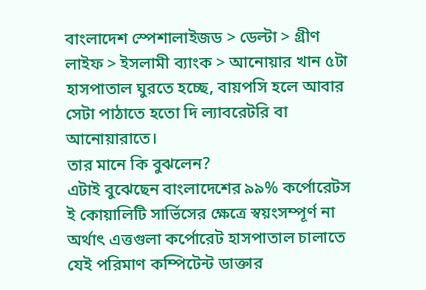বাংলাদেশ স্পেশালাইজড > ডেল্টা > গ্রীণ লাইফ > ইসলামী ব্যাংক > আনোয়ার খান ৫টা হাসপাতাল ঘুরতে হচ্ছে, বায়পসি হলে আবার সেটা পাঠাতে হতো দি ল্যাবরেটরি বা আনোয়ারাতে।
তার মানে কি বুঝলেন?
এটাই বুঝেছেন বাংলাদেশের ৯৯% কর্পোরেটস ই কোয়ালিটি সার্ভিসের ক্ষেত্রে স্বয়ংসম্পূর্ণ না
অর্থাৎ এত্তগুলা কর্পোরেট হাসপাতাল চালাতে যেই পরিমাণ কম্পিটেন্ট ডাক্তার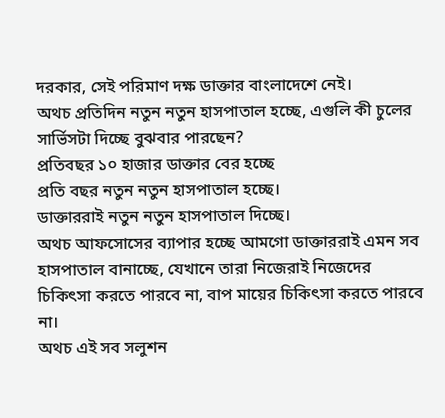দরকার, সেই পরিমাণ দক্ষ ডাক্তার বাংলাদেশে নেই।
অথচ প্রতিদিন নতুন নতুন হাসপাতাল হচ্ছে, এগুলি কী চুলের সার্ভিসটা দিচ্ছে বুঝবার পারছেন?
প্রতিবছর ১০ হাজার ডাক্তার বের হচ্ছে
প্রতি বছর নতুন নতুন হাসপাতাল হচ্ছে।
ডাক্তাররাই নতুন নতুন হাসপাতাল দিচ্ছে।
অথচ আফসোসের ব্যাপার হচ্ছে আমগো ডাক্তাররাই এমন সব হাসপাতাল বানাচ্ছে, যেখানে তারা নিজেরাই নিজেদের চিকিৎসা করতে পারবে না, বাপ মায়ের চিকিৎসা করতে পারবে না।
অথচ এই সব সলুশন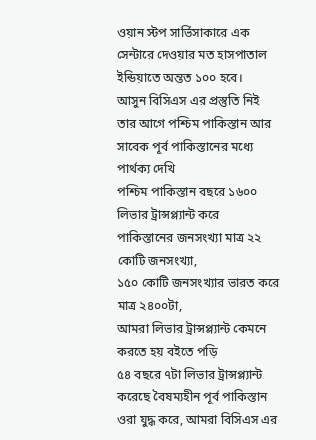ওয়ান স্টপ সার্ভিসাকারে এক সেন্টারে দেওয়ার মত হাসপাতাল ইন্ডিয়াতে অন্তত ১০০ হবে।
আসুন বিসিএস এর প্রস্তুতি নিই
তার আগে পশ্চিম পাকিস্তান আর সাবেক পূর্ব পাকিস্তানের মধ্যে পার্থক্য দেখি
পশ্চিম পাকিস্তান বছরে ১৬০০ লিভার ট্রান্সপ্ল্যান্ট করে
পাকিস্তানের জনসংখ্যা মাত্র ২২ কোটি জনসংখ্যা,
১৫০ কোটি জনসংখ্যার ভারত করে মাত্র ২৪০০টা,
আমরা লিভার ট্রান্সপ্ল্যান্ট কেমনে করতে হয় বইতে পড়ি
৫৪ বছরে ৭টা লিভার ট্রান্সপ্ল্যান্ট করেছে বৈষম্যহীন পূর্ব পাকিস্তান
ওরা যুদ্ধ করে, আমরা বিসিএস এর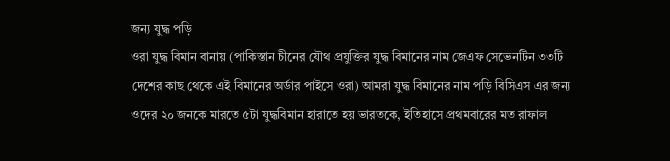জন্য যুদ্ধ পড়ি
ওরা যুদ্ধ বিমান বানায় (পাকিস্তান চীনের যৌথ প্রযুক্তির যুদ্ধ বিমানের নাম জেএফ সেভেনটিন ৩৩টি দেশের কাছ থেকে এই বিমানের অর্ডার পাইসে ওরা) আমরা যুদ্ধ বিমানের নাম পড়ি বিসিএস এর জন্য
ওদের ২০ জনকে মারতে ৫টা যুদ্ধবিমান হারাতে হয় ভারতকে, ইতিহাসে প্রথমবারের মত রাফাল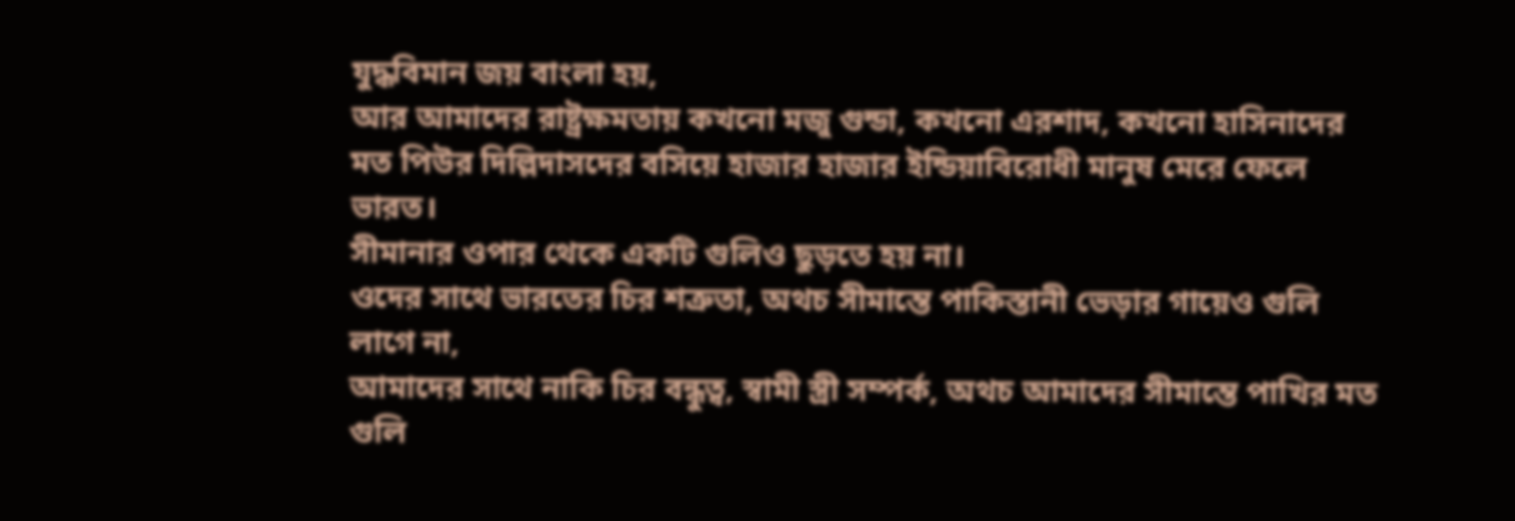যুদ্ধবিমান জয় বাংলা হয়,
আর আমাদের রাষ্ট্রক্ষমতায় কখনো মজু গুন্ডা, কখনো এরশাদ, কখনো হাসিনাদের মত পিউর দিল্লিদাসদের বসিয়ে হাজার হাজার ইন্ডিয়াবিরোধী মানুষ মেরে ফেলে ভারত।
সীমানার ওপার থেকে একটি গুলিও ছুড়তে হয় না।
ওদের সাথে ভারতের চির শত্রুতা, অথচ সীমান্তে পাকিস্তানী ভেড়ার গায়েও গুলি লাগে না,
আমাদের সাথে নাকি চির বন্ধুত্ব, স্বামী স্ত্রী সম্পর্ক, অথচ আমাদের সীমান্তে পাখির মত গুলি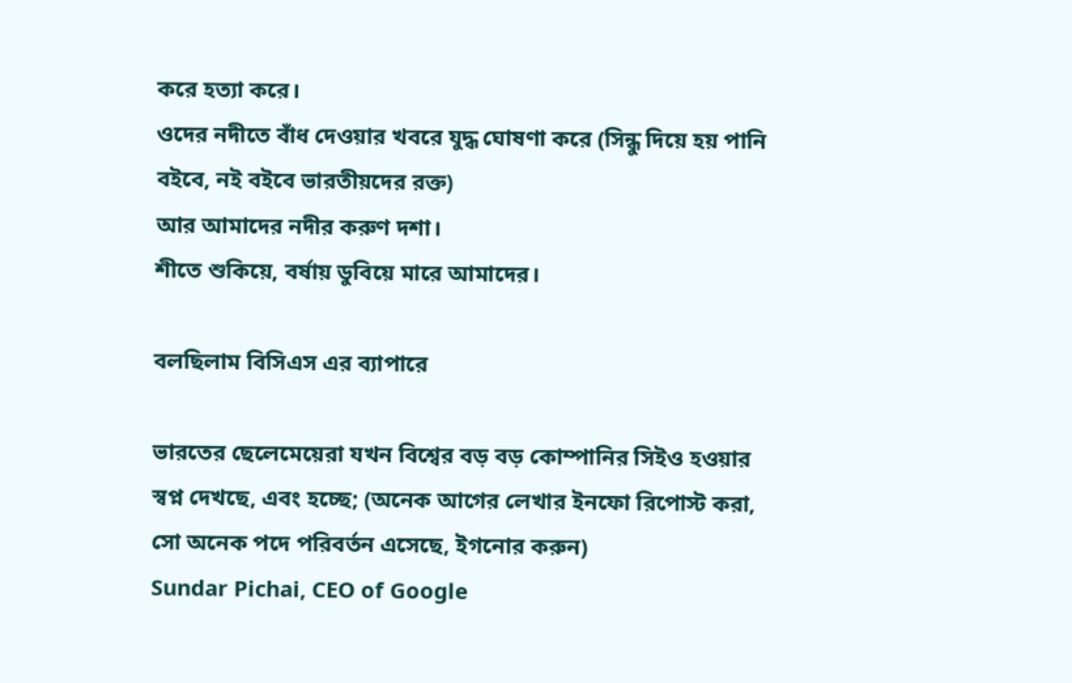করে হত্যা করে।
ওদের নদীতে বাঁধ দেওয়ার খবরে যুদ্ধ ঘোষণা করে (সিন্ধু দিয়ে হয় পানি বইবে, নই বইবে ভারতীয়দের রক্ত)
আর আমাদের নদীর করুণ দশা।
শীতে শুকিয়ে, বর্ষায় ডুবিয়ে মারে আমাদের।

বলছিলাম বিসিএস এর ব্যাপারে

ভারতের ছেলেমেয়েরা যখন বিশ্বের বড় বড় কোম্পানির সিইও হওয়ার স্বপ্ন দেখছে, এবং হচ্ছে; (অনেক আগের লেখার ইনফো রিপোস্ট করা, সো অনেক পদে পরিবর্তন এসেছে, ইগনোর করুন)
Sundar Pichai, CEO of Google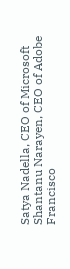Satya Nadella, CEO of Microsoft
Shantanu Narayen, CEO of Adobe
Francisco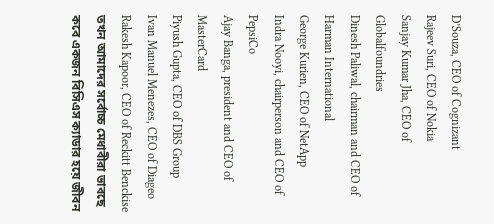D’Souza, CEO of Cognizant
Rajeev Suri, CEO of Nokia
Sanjay Kumar Jha, CEO of Globalfoundries
Dinesh Paliwal, chairman and CEO of Harman International
George Kurien, CEO of NetApp
Indra Nooyi, chairperson and CEO of PepsiCo
Ajay Banga, president and CEO of MasterCard
Piyush Gupta, CEO of DBS Group
Ivan Manuel Menezes, CEO of Diageo
Rakesh Kapoor, CEO of Reckitt Benckise
তখন আমাদের সর্বোচ্চ মেধাবীরা ভাবছে কবে একজন বিসিএস ক্যাডার হয়ে জীবন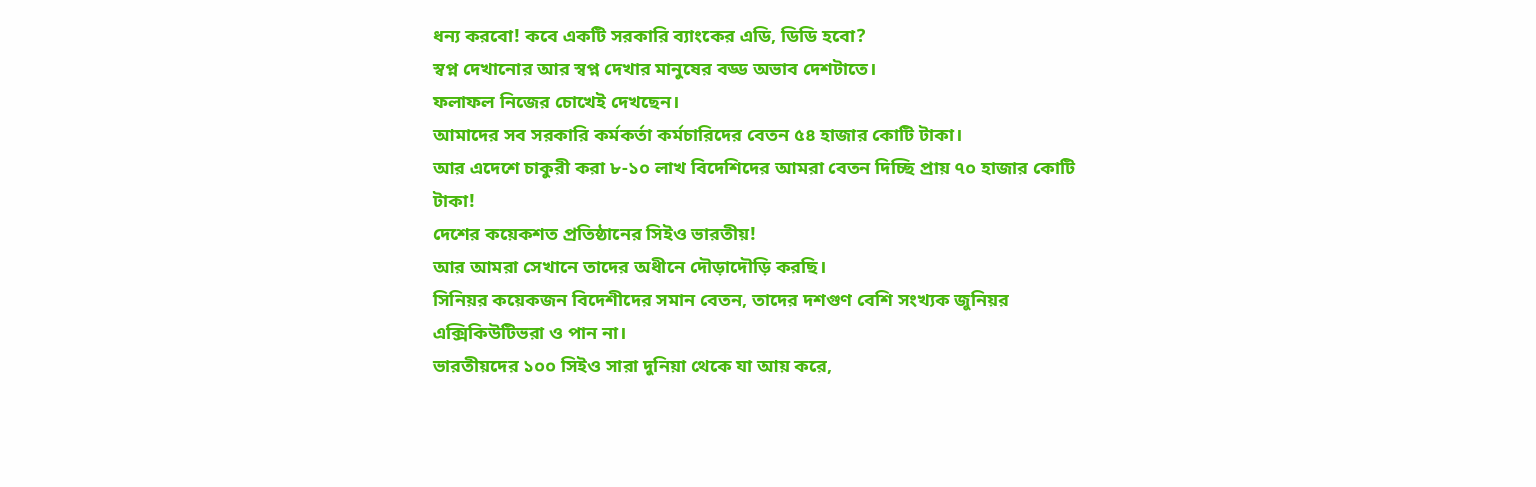ধন্য করবো! কবে একটি সরকারি ব্যাংকের এডি, ডিডি হবো?
স্বপ্ন দেখানোর আর স্বপ্ন দেখার মানুষের বড্ড অভাব দেশটাতে।
ফলাফল নিজের চোখেই দেখছেন।
আমাদের সব সরকারি কর্মকর্তা কর্মচারিদের বেতন ৫৪ হাজার কোটি টাকা।
আর এদেশে চাকুরী করা ৮-১০ লাখ বিদেশিদের আমরা বেতন দিচ্ছি প্রায় ৭০ হাজার কোটি টাকা!
দেশের কয়েকশত প্রতিষ্ঠানের সিইও ভারতীয়!
আর আমরা সেখানে তাদের অধীনে দৌড়াদৌড়ি করছি।
সিনিয়র কয়েকজন বিদেশীদের সমান বেতন, তাদের দশগুণ বেশি সংখ্যক জুনিয়র এক্সিকিউটিভরা ও পান না।
ভারতীয়দের ১০০ সিইও সারা দুনিয়া থেকে যা আয় করে,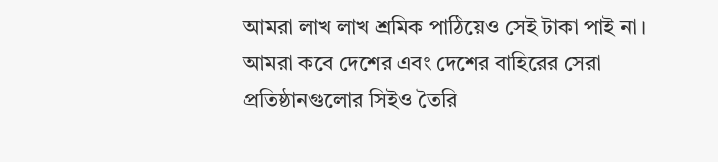আমরা লাখ লাখ শ্রমিক পাঠিয়েও সেই টাকা পাই না।
আমরা কবে দেশের এবং দেশের বাহিরের সেরা প্রতিষ্ঠানগুলোর সিইও তৈরি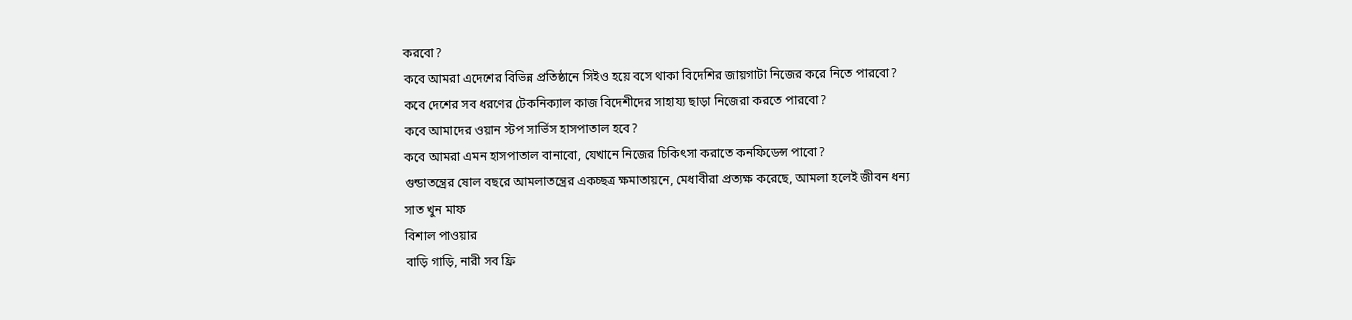করবো?
কবে আমরা এদেশের বিভিন্ন প্রতিষ্ঠানে সিইও হয়ে বসে থাকা বিদেশির জায়গাটা নিজের করে নিতে পারবো?
কবে দেশের সব ধরণের টেকনিক্যাল কাজ বিদেশীদের সাহায্য ছাড়া নিজেরা করতে পারবো?
কবে আমাদের ওয়ান স্টপ সার্ভিস হাসপাতাল হবে?
কবে আমরা এমন হাসপাতাল বানাবো, যেখানে নিজের চিকিৎসা করাতে কনফিডেন্স পাবো?
গুন্ডাতন্ত্রের ষোল বছরে আমলাতন্ত্রের একচ্ছত্র ক্ষমাতায়নে, মেধাবীরা প্রত্যক্ষ করেছে, আমলা হলেই জীবন ধন্য
সাত খুন মাফ
বিশাল পাওয়ার
বাড়ি গাড়ি, নারী সব ফ্রি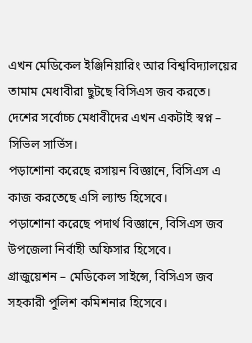এখন মেডিকেল ইঞ্জিনিয়ারিং আর বিশ্ববিদ্যালয়ের তামাম মেধাবীরা ছুটছে বিসিএস জব করতে।
দেশের সর্বোচ্চ মেধাবীদের এখন একটাই স্বপ্ন – সিভিল সার্ভিস।
পড়াশোনা করেছে রসায়ন বিজ্ঞানে, বিসিএস এ কাজ করতেছে এসি ল্যান্ড হিসেবে।
পড়াশোনা করেছে পদার্থ বিজ্ঞানে, বিসিএস জব উপজেলা নির্বাহী অফিসার হিসেবে।
গ্রাজুয়েশন – মেডিকেল সাইন্সে, বিসিএস জব সহকারী পুলিশ কমিশনার হিসেবে।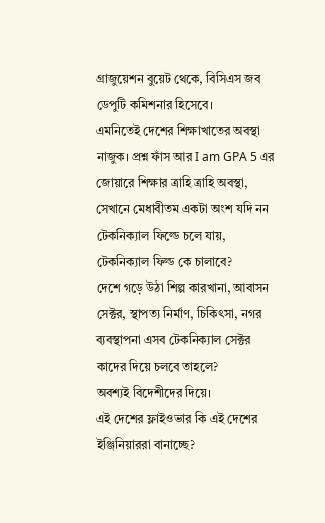গ্রাজুয়েশন বুয়েট থেকে, বিসিএস জব ডেপুটি কমিশনার হিসেবে।
এমনিতেই দেশের শিক্ষাখাতের অবস্থা নাজুক। প্রশ্ন ফাঁস আর I am GPA 5 এর জোয়ারে শিক্ষার ত্রাহি ত্রাহি অবস্থা, সেখানে মেধাবীতম একটা অংশ যদি নন টেকনিক্যাল ফিল্ডে চলে যায়, টেকনিক্যাল ফিল্ড কে চালাবে?
দেশে গড়ে উঠা শিল্প কারখানা, আবাসন সেক্টর, স্থাপত্য নির্মাণ, চিকিৎসা, নগর ব্যবস্থাপনা এসব টেকনিক্যাল সেক্টর কাদের দিয়ে চলবে তাহলে?
অবশ্যই বিদেশীদের দিয়ে।
এই দেশের ফ্লাইওভার কি এই দেশের ইঞ্জিনিয়াররা বানাচ্ছে?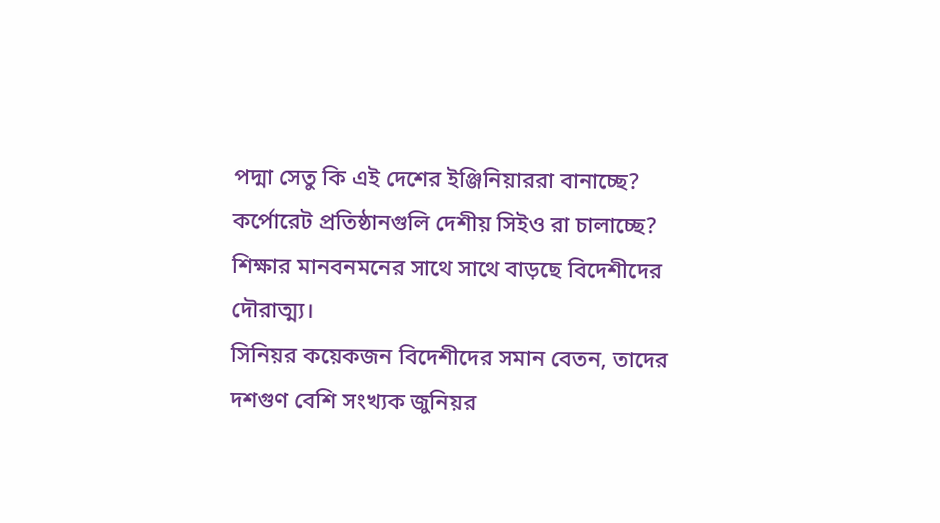পদ্মা সেতু কি এই দেশের ইঞ্জিনিয়াররা বানাচ্ছে?
কর্পোরেট প্রতিষ্ঠানগুলি দেশীয় সিইও রা চালাচ্ছে?
শিক্ষার মানবনমনের সাথে সাথে বাড়ছে বিদেশীদের দৌরাত্ম্য।
সিনিয়র কয়েকজন বিদেশীদের সমান বেতন, তাদের দশগুণ বেশি সংখ্যক জুনিয়র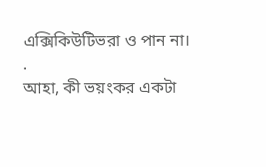এক্সিকিউটিভরা ও পান না।
.
আহা, কী ভয়ংকর একটা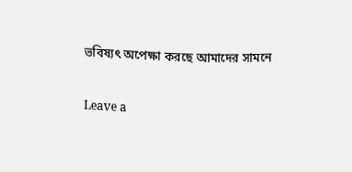ভবিষ্যৎ অপেক্ষা করছে আমাদের সামনে

Leave a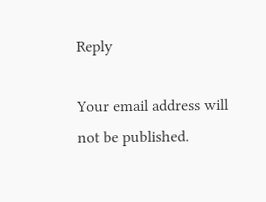Reply

Your email address will not be published.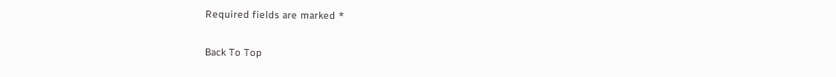Required fields are marked *

Back To Top